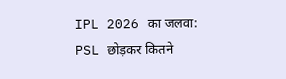IPL 2026 का जलवा: PSL छोड़कर कितने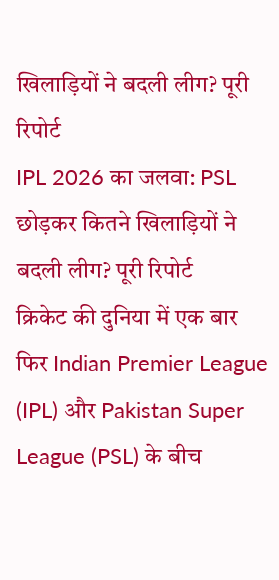खिलाड़ियों ने बदली लीग? पूरी रिपोर्ट
IPL 2026 का जलवा: PSL छोड़कर कितने खिलाड़ियों ने बदली लीग? पूरी रिपोर्ट
क्रिकेट की दुनिया में एक बार फिर Indian Premier League (IPL) और Pakistan Super League (PSL) के बीच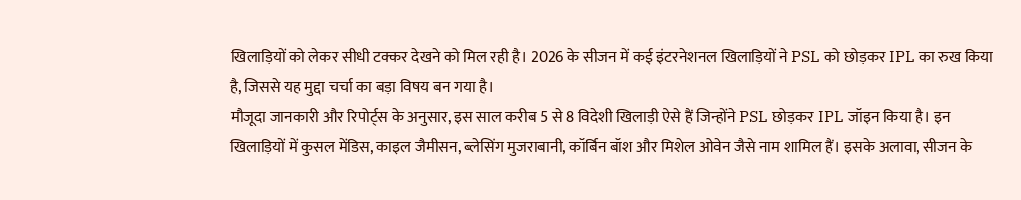खिलाड़ियों को लेकर सीधी टक्कर देखने को मिल रही है। 2026 के सीजन में कई इंटरनेशनल खिलाड़ियों ने PSL को छोड़कर IPL का रुख किया है, जिससे यह मुद्दा चर्चा का बड़ा विषय बन गया है।
मौजूदा जानकारी और रिपोर्ट्स के अनुसार, इस साल करीब 5 से 8 विदेशी खिलाड़ी ऐसे हैं जिन्होंने PSL छोड़कर IPL जॉइन किया है। इन खिलाड़ियों में कुसल मेंडिस, काइल जैमीसन, ब्लेसिंग मुजराबानी, कॉर्बिन बॉश और मिशेल ओवेन जैसे नाम शामिल हैं। इसके अलावा, सीजन के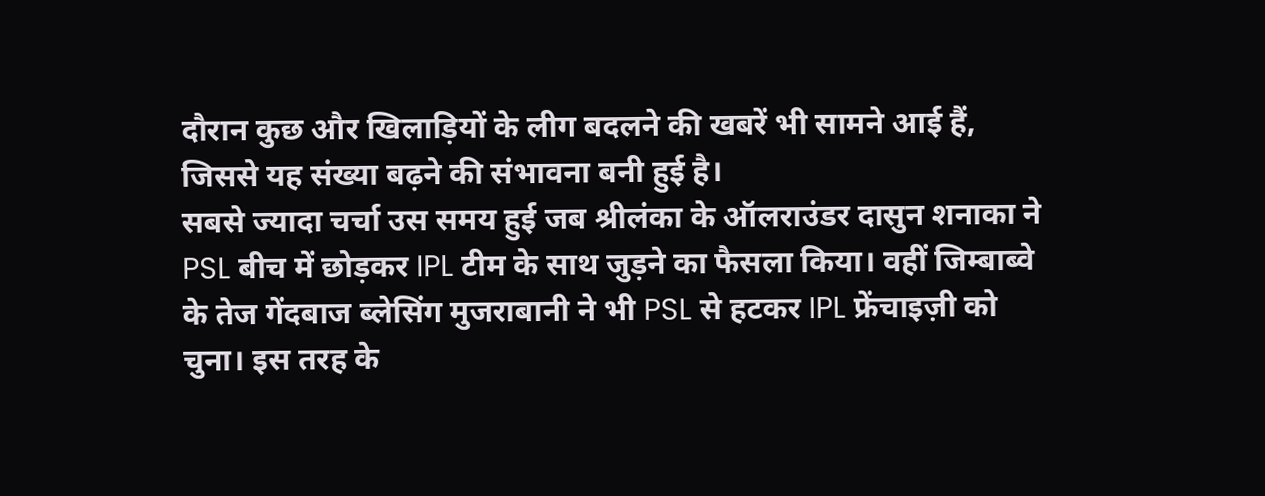दौरान कुछ और खिलाड़ियों के लीग बदलने की खबरें भी सामने आई हैं, जिससे यह संख्या बढ़ने की संभावना बनी हुई है।
सबसे ज्यादा चर्चा उस समय हुई जब श्रीलंका के ऑलराउंडर दासुन शनाका ने PSL बीच में छोड़कर IPL टीम के साथ जुड़ने का फैसला किया। वहीं जिम्बाब्वे के तेज गेंदबाज ब्लेसिंग मुजराबानी ने भी PSL से हटकर IPL फ्रेंचाइज़ी को चुना। इस तरह के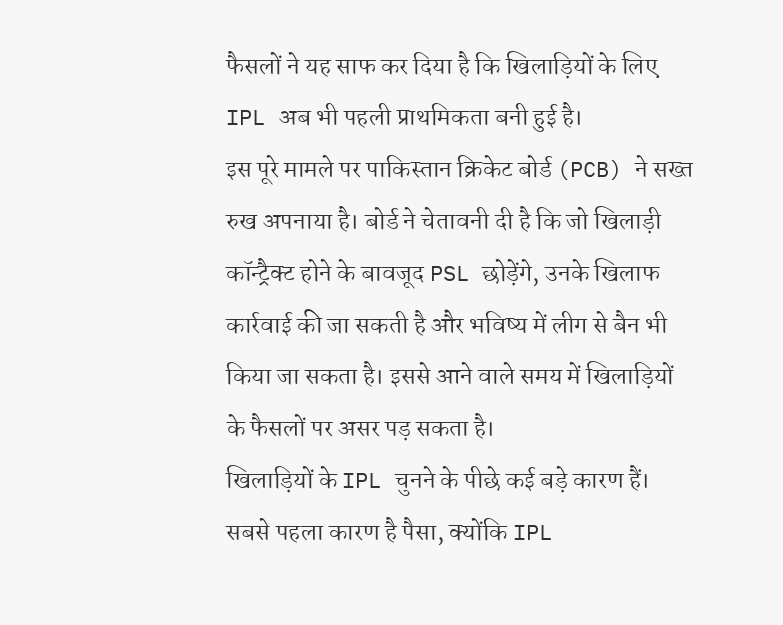फैसलों ने यह साफ कर दिया है कि खिलाड़ियों के लिए IPL अब भी पहली प्राथमिकता बनी हुई है।
इस पूरे मामले पर पाकिस्तान क्रिकेट बोर्ड (PCB) ने सख्त रुख अपनाया है। बोर्ड ने चेतावनी दी है कि जो खिलाड़ी कॉन्ट्रैक्ट होने के बावजूद PSL छोड़ेंगे, उनके खिलाफ कार्रवाई की जा सकती है और भविष्य में लीग से बैन भी किया जा सकता है। इससे आने वाले समय में खिलाड़ियों के फैसलों पर असर पड़ सकता है।
खिलाड़ियों के IPL चुनने के पीछे कई बड़े कारण हैं। सबसे पहला कारण है पैसा, क्योंकि IPL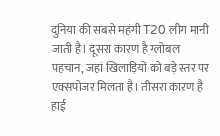दुनिया की सबसे महंगी T20 लीग मानी जाती है। दूसरा कारण है ग्लोबल पहचान, जहां खिलाड़ियों को बड़े स्तर पर एक्सपोजर मिलता है। तीसरा कारण है हाई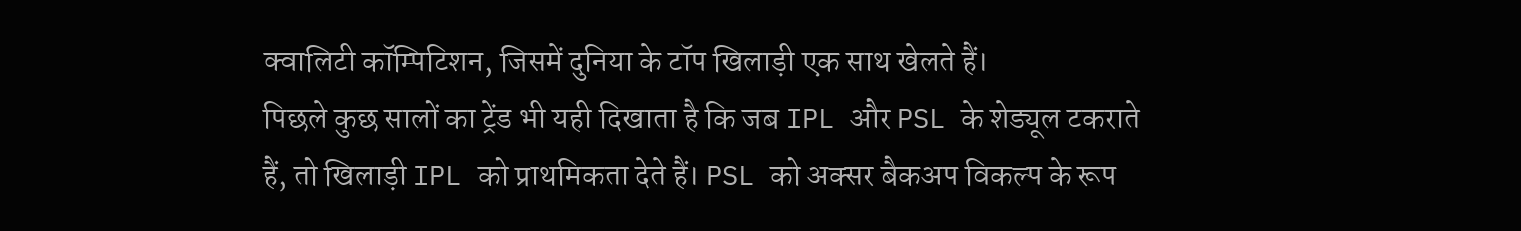क्वालिटी कॉम्पिटिशन, जिसमें दुनिया के टॉप खिलाड़ी एक साथ खेलते हैं।
पिछले कुछ सालों का ट्रेंड भी यही दिखाता है कि जब IPL और PSL के शेड्यूल टकराते हैं, तो खिलाड़ी IPL को प्राथमिकता देते हैं। PSL को अक्सर बैकअप विकल्प के रूप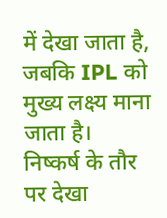में देखा जाता है, जबकि IPL को मुख्य लक्ष्य माना जाता है।
निष्कर्ष के तौर पर देखा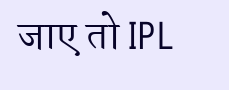जाए तो IPL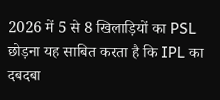2026 में 5 से 8 खिलाड़ियों का PSL छोड़ना यह साबित करता है कि IPL का दबदबा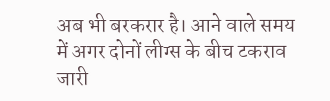अब भी बरकरार है। आने वाले समय में अगर दोनों लीग्स के बीच टकराव जारी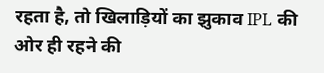रहता है, तो खिलाड़ियों का झुकाव IPL की ओर ही रहने की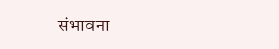संभावना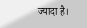ज्यादा है।